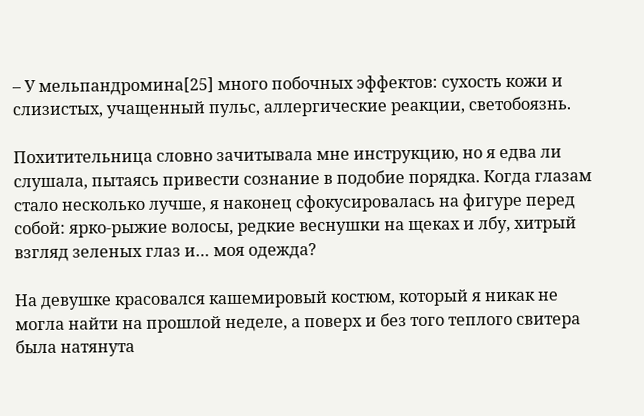– У мельпандромина[25] много побочных эффектов: сухость кожи и слизистых, учащенный пульс, аллергические реакции, светобоязнь.

Похитительница словно зачитывала мне инструкцию, но я едва ли слушала, пытаясь привести сознание в подобие порядка. Когда глазам стало несколько лучше, я наконец сфокусировалась на фигуре перед собой: ярко-рыжие волосы, редкие веснушки на щеках и лбу, хитрый взгляд зеленых глаз и… моя одежда?

На девушке красовался кашемировый костюм, который я никак не могла найти на прошлой неделе, а поверх и без того теплого свитера была натянута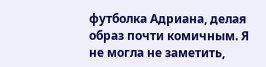футболка Адриана, делая образ почти комичным. Я не могла не заметить,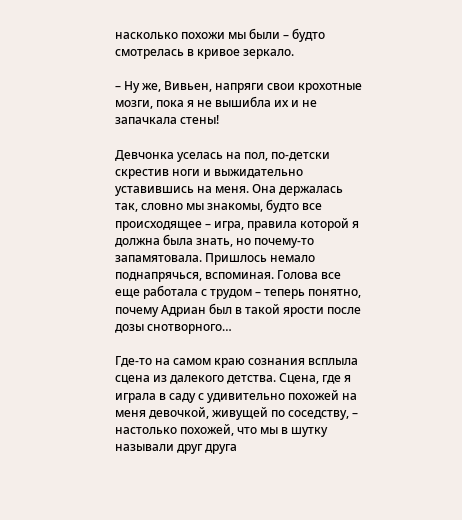насколько похожи мы были – будто смотрелась в кривое зеркало.

– Ну же, Вивьен, напряги свои крохотные мозги, пока я не вышибла их и не запачкала стены!

Девчонка уселась на пол, по-детски скрестив ноги и выжидательно уставившись на меня. Она держалась так, словно мы знакомы, будто все происходящее – игра, правила которой я должна была знать, но почему-то запамятовала. Пришлось немало поднапрячься, вспоминая. Голова все еще работала с трудом – теперь понятно, почему Адриан был в такой ярости после дозы снотворного…

Где-то на самом краю сознания всплыла сцена из далекого детства. Сцена, где я играла в саду с удивительно похожей на меня девочкой, живущей по соседству, – настолько похожей, что мы в шутку называли друг друга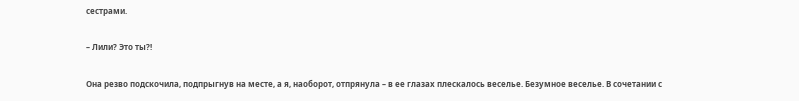сестрами.

– Лили? Это ты?!

Она резво подскочила, подпрыгнув на месте, а я, наоборот, отпрянула – в ее глазах плескалось веселье. Безумное веселье. В сочетании с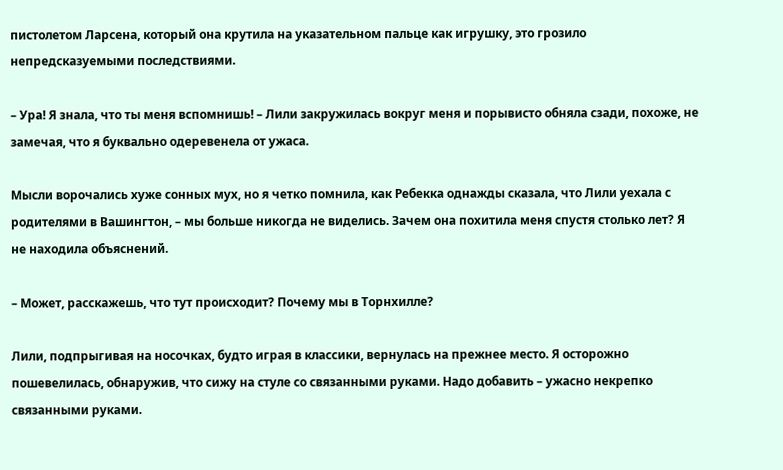пистолетом Ларсена, который она крутила на указательном пальце как игрушку, это грозило непредсказуемыми последствиями.

– Ура! Я знала, что ты меня вспомнишь! – Лили закружилась вокруг меня и порывисто обняла сзади, похоже, не замечая, что я буквально одеревенела от ужаса.

Мысли ворочались хуже сонных мух, но я четко помнила, как Ребекка однажды сказала, что Лили уехала с родителями в Вашингтон, – мы больше никогда не виделись. Зачем она похитила меня спустя столько лет? Я не находила объяснений.

– Может, расскажешь, что тут происходит? Почему мы в Торнхилле?

Лили, подпрыгивая на носочках, будто играя в классики, вернулась на прежнее место. Я осторожно пошевелилась, обнаружив, что сижу на стуле со связанными руками. Надо добавить – ужасно некрепко связанными руками.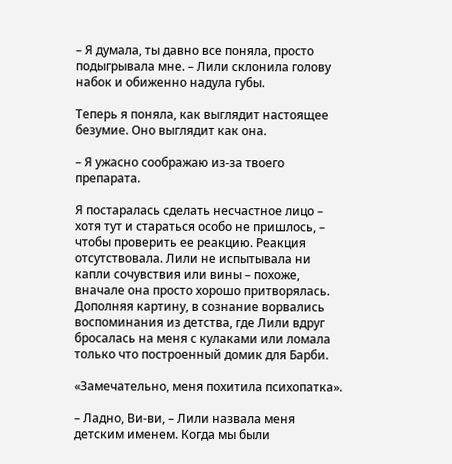– Я думала, ты давно все поняла, просто подыгрывала мне. – Лили склонила голову набок и обиженно надула губы.

Теперь я поняла, как выглядит настоящее безумие. Оно выглядит как она.

– Я ужасно соображаю из-за твоего препарата.

Я постаралась сделать несчастное лицо – хотя тут и стараться особо не пришлось, – чтобы проверить ее реакцию. Реакция отсутствовала. Лили не испытывала ни капли сочувствия или вины – похоже, вначале она просто хорошо притворялась. Дополняя картину, в сознание ворвались воспоминания из детства, где Лили вдруг бросалась на меня с кулаками или ломала только что построенный домик для Барби.

«Замечательно, меня похитила психопатка».

– Ладно, Ви-ви, – Лили назвала меня детским именем. Когда мы были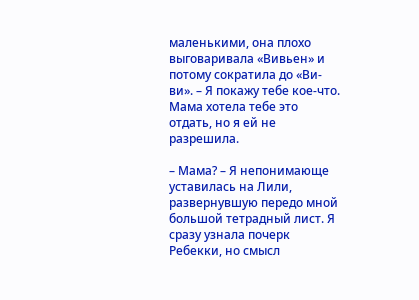маленькими, она плохо выговаривала «Вивьен» и потому сократила до «Ви-ви». – Я покажу тебе кое-что. Мама хотела тебе это отдать, но я ей не разрешила.

– Мама? – Я непонимающе уставилась на Лили, развернувшую передо мной большой тетрадный лист. Я сразу узнала почерк Ребекки, но смысл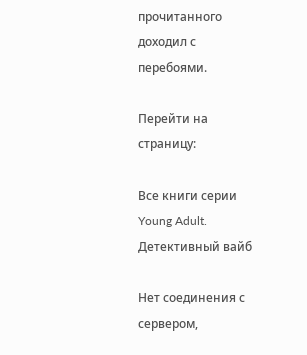прочитанного доходил с перебоями.

Перейти на страницу:

Все книги серии Young Adult. Детективный вайб

Нет соединения с сервером,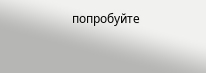попробуйте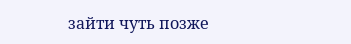зайти чуть позже